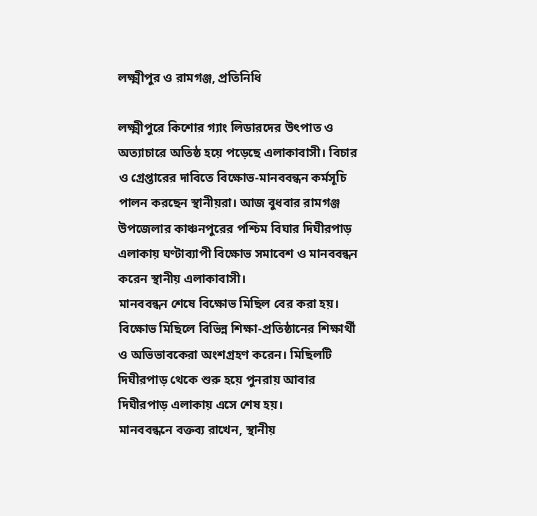লক্ষ্মীপুর ও রামগঞ্জ, প্রতিনিধি

লক্ষ্মীপুরে কিশোর গ্যাং লিডারদের উৎপাত ও অত্যাচারে অতিষ্ঠ হয়ে পড়েছে এলাকাবাসী। বিচার ও গ্রেপ্তারের দাবিতে বিক্ষোভ-মানববন্ধন কর্মসূচি পালন করছেন স্থানীয়রা। আজ বুধবার রামগঞ্জ উপজেলার কাঞ্চনপুরের পশ্চিম বিঘার দিঘীরপাড় এলাকায় ঘণ্টাব্যাপী বিক্ষোভ সমাবেশ ও মানববন্ধন করেন স্থানীয় এলাকাবাসী।
মানববন্ধন শেষে বিক্ষোভ মিছিল বের করা হয়। বিক্ষোভ মিছিলে বিভিন্ন শিক্ষা-প্রতিষ্ঠানের শিক্ষার্থী ও অভিভাবকেরা অংশগ্রহণ করেন। মিছিলটি দিঘীরপাড় থেকে শুরু হয়ে পুনরায় আবার দিঘীরপাড় এলাকায় এসে শেষ হয়।
মানববন্ধনে বক্তব্য রাখেন, স্থানীয়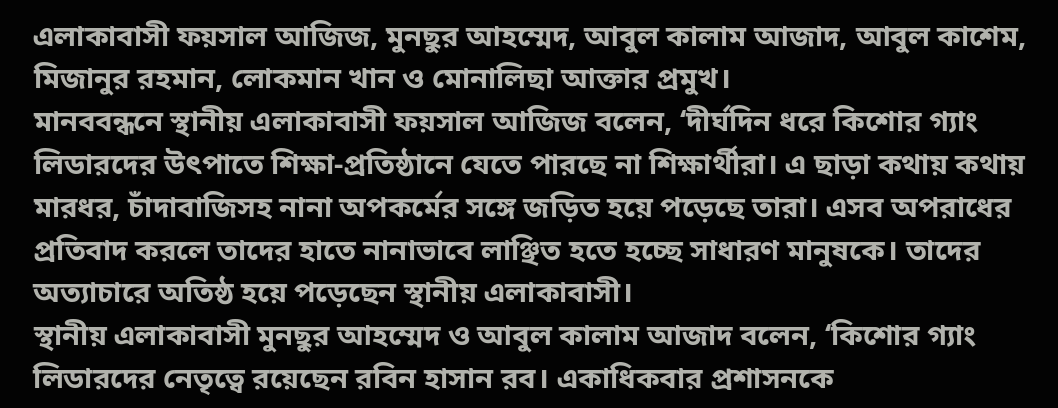এলাকাবাসী ফয়সাল আজিজ, মুনছুর আহম্মেদ, আবুল কালাম আজাদ, আবুল কাশেম, মিজানুর রহমান, লোকমান খান ও মোনালিছা আক্তার প্রমুখ।
মানববন্ধনে স্থানীয় এলাকাবাসী ফয়সাল আজিজ বলেন, ‘দীর্ঘদিন ধরে কিশোর গ্যাং লিডারদের উৎপাতে শিক্ষা-প্রতিষ্ঠানে যেতে পারছে না শিক্ষার্থীরা। এ ছাড়া কথায় কথায় মারধর, চাঁদাবাজিসহ নানা অপকর্মের সঙ্গে জড়িত হয়ে পড়েছে তারা। এসব অপরাধের প্রতিবাদ করলে তাদের হাতে নানাভাবে লাঞ্ছিত হতে হচ্ছে সাধারণ মানুষকে। তাদের অত্যাচারে অতিষ্ঠ হয়ে পড়েছেন স্থানীয় এলাকাবাসী।
স্থানীয় এলাকাবাসী মুনছুর আহম্মেদ ও আবুল কালাম আজাদ বলেন, ‘কিশোর গ্যাং লিডারদের নেতৃত্বে রয়েছেন রবিন হাসান রব। একাধিকবার প্রশাসনকে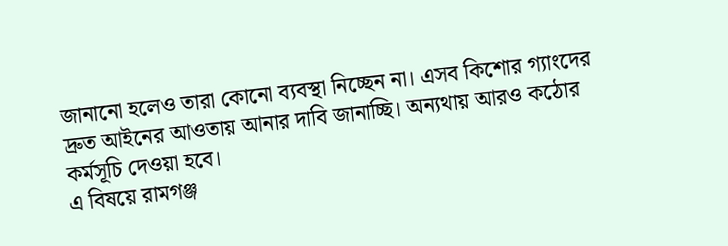জানানো হলেও তারা কোনো ব্যবস্থা নিচ্ছেন না। এসব কিশোর গ্যাংদের দ্রুত আইনের আওতায় আনার দাবি জানাচ্ছি। অন্যথায় আরও কঠোর কর্মসূচি দেওয়া হবে।
এ বিষয়ে রামগঞ্জ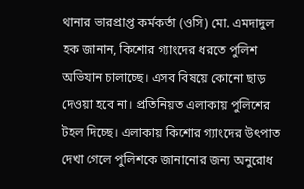থানার ভারপ্রাপ্ত কর্মকর্তা (ওসি) মো. এমদাদুল হক জানান, কিশোর গ্যাংদের ধরতে পুলিশ অভিযান চালাচ্ছে। এসব বিষয়ে কোনো ছাড় দেওয়া হবে না। প্রতিনিয়ত এলাকায় পুলিশের টহল দিচ্ছে। এলাকায় কিশোর গ্যাংদের উৎপাত দেখা গেলে পুলিশকে জানানোর জন্য অনুরোধ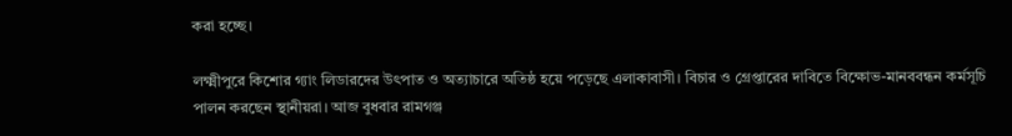করা হচ্ছে।

লক্ষ্মীপুরে কিশোর গ্যাং লিডারদের উৎপাত ও অত্যাচারে অতিষ্ঠ হয়ে পড়েছে এলাকাবাসী। বিচার ও গ্রেপ্তারের দাবিতে বিক্ষোভ-মানববন্ধন কর্মসূচি পালন করছেন স্থানীয়রা। আজ বুধবার রামগঞ্জ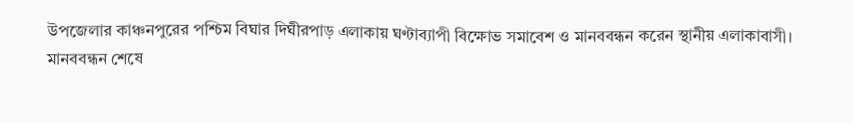উপজেলার কাঞ্চনপুরের পশ্চিম বিঘার দিঘীরপাড় এলাকায় ঘণ্টাব্যাপী বিক্ষোভ সমাবেশ ও মানববন্ধন করেন স্থানীয় এলাকাবাসী।
মানববন্ধন শেষে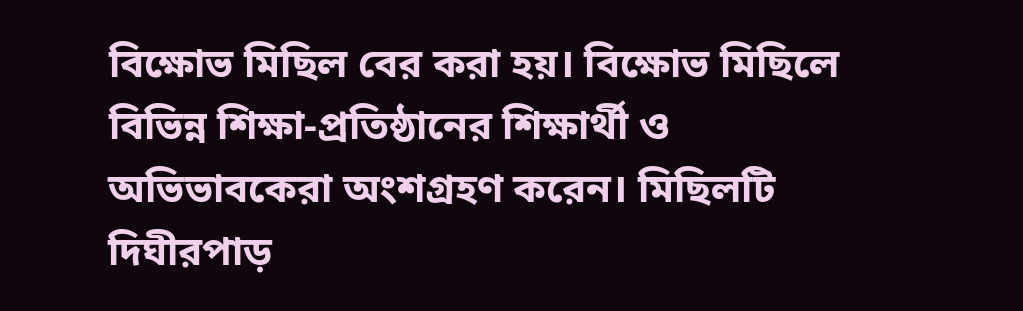বিক্ষোভ মিছিল বের করা হয়। বিক্ষোভ মিছিলে বিভিন্ন শিক্ষা-প্রতিষ্ঠানের শিক্ষার্থী ও অভিভাবকেরা অংশগ্রহণ করেন। মিছিলটি দিঘীরপাড়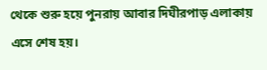থেকে শুরু হয়ে পুনরায় আবার দিঘীরপাড় এলাকায় এসে শেষ হয়।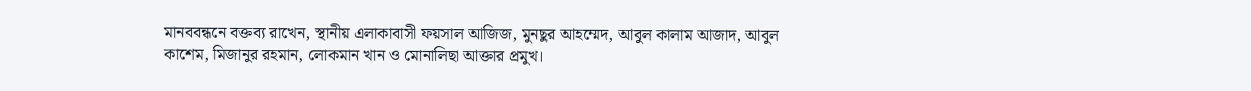মানববন্ধনে বক্তব্য রাখেন, স্থানীয় এলাকাবাসী ফয়সাল আজিজ, মুনছুর আহম্মেদ, আবুল কালাম আজাদ, আবুল কাশেম, মিজানুর রহমান, লোকমান খান ও মোনালিছা আক্তার প্রমুখ।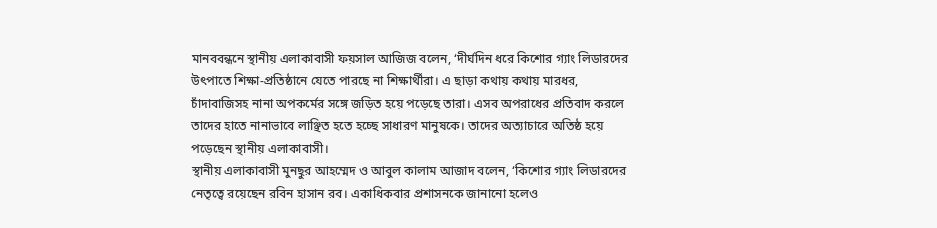মানববন্ধনে স্থানীয় এলাকাবাসী ফয়সাল আজিজ বলেন, ‘দীর্ঘদিন ধরে কিশোর গ্যাং লিডারদের উৎপাতে শিক্ষা-প্রতিষ্ঠানে যেতে পারছে না শিক্ষার্থীরা। এ ছাড়া কথায় কথায় মারধর, চাঁদাবাজিসহ নানা অপকর্মের সঙ্গে জড়িত হয়ে পড়েছে তারা। এসব অপরাধের প্রতিবাদ করলে তাদের হাতে নানাভাবে লাঞ্ছিত হতে হচ্ছে সাধারণ মানুষকে। তাদের অত্যাচারে অতিষ্ঠ হয়ে পড়েছেন স্থানীয় এলাকাবাসী।
স্থানীয় এলাকাবাসী মুনছুর আহম্মেদ ও আবুল কালাম আজাদ বলেন, ‘কিশোর গ্যাং লিডারদের নেতৃত্বে রয়েছেন রবিন হাসান রব। একাধিকবার প্রশাসনকে জানানো হলেও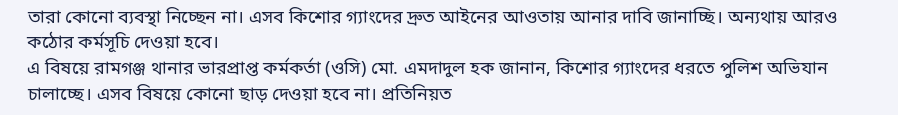তারা কোনো ব্যবস্থা নিচ্ছেন না। এসব কিশোর গ্যাংদের দ্রুত আইনের আওতায় আনার দাবি জানাচ্ছি। অন্যথায় আরও কঠোর কর্মসূচি দেওয়া হবে।
এ বিষয়ে রামগঞ্জ থানার ভারপ্রাপ্ত কর্মকর্তা (ওসি) মো. এমদাদুল হক জানান, কিশোর গ্যাংদের ধরতে পুলিশ অভিযান চালাচ্ছে। এসব বিষয়ে কোনো ছাড় দেওয়া হবে না। প্রতিনিয়ত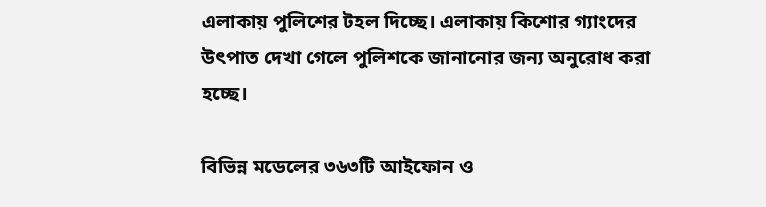এলাকায় পুলিশের টহল দিচ্ছে। এলাকায় কিশোর গ্যাংদের উৎপাত দেখা গেলে পুলিশকে জানানোর জন্য অনুরোধ করা হচ্ছে।

বিভিন্ন মডেলের ৩৬৩টি আইফোন ও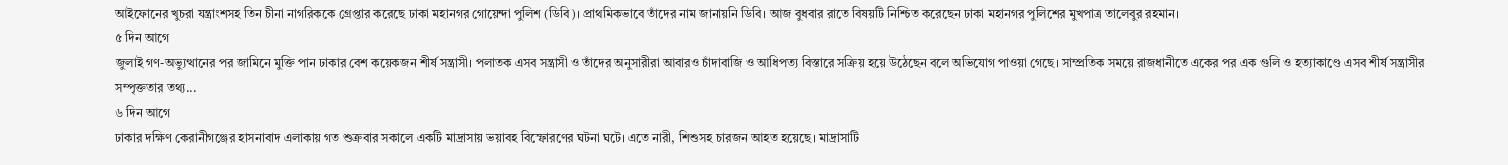আইফোনের খুচরা যন্ত্রাংশসহ তিন চীনা নাগরিককে গ্রেপ্তার করেছে ঢাকা মহানগর গোয়েন্দা পুলিশ (ডিবি)। প্রাথমিকভাবে তাঁদের নাম জানায়নি ডিবি। আজ বুধবার রাতে বিষয়টি নিশ্চিত করেছেন ঢাকা মহানগর পুলিশের মুখপাত্র তালেবুর রহমান।
৫ দিন আগে
জুলাই গণ-অভ্যুত্থানের পর জামিনে মুক্তি পান ঢাকার বেশ কয়েকজন শীর্ষ সন্ত্রাসী। পলাতক এসব সন্ত্রাসী ও তাঁদের অনুসারীরা আবারও চাঁদাবাজি ও আধিপত্য বিস্তারে সক্রিয় হয়ে উঠেছেন বলে অভিযোগ পাওয়া গেছে। সাম্প্রতিক সময়ে রাজধানীতে একের পর এক গুলি ও হত্যাকাণ্ডে এসব শীর্ষ সন্ত্রাসীর সম্পৃক্ততার তথ্য...
৬ দিন আগে
ঢাকার দক্ষিণ কেরানীগঞ্জের হাসনাবাদ এলাকায় গত শুক্রবার সকালে একটি মাদ্রাসায় ভয়াবহ বিস্ফোরণের ঘটনা ঘটে। এতে নারী, শিশুসহ চারজন আহত হয়েছে। মাদ্রাসাটি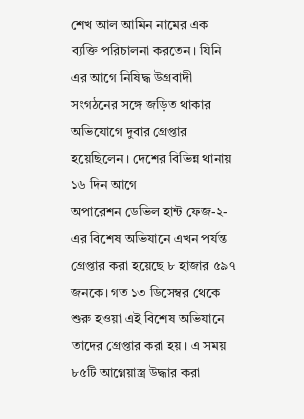শেখ আল আমিন নামের এক ব্যক্তি পরিচালনা করতেন। যিনি এর আগে নিষিদ্ধ উগ্রবাদী সংগঠনের সঙ্গে জড়িত থাকার অভিযোগে দুবার গ্রেপ্তার হয়েছিলেন। দেশের বিভিন্ন থানায়
১৬ দিন আগে
অপারেশন ডেভিল হান্ট ফেজ-২-এর বিশেষ অভিযানে এখন পর্যন্ত গ্রেপ্তার করা হয়েছে ৮ হাজার ৫৯৭ জনকে। গত ১৩ ডিসেম্বর থেকে শুরু হওয়া এই বিশেষ অভিযানে তাদের গ্রেপ্তার করা হয়। এ সময় ৮৫টি আগ্নেয়াস্ত্র উদ্ধার করা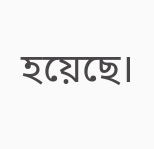হয়েছে।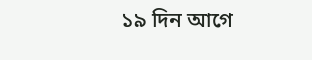১৯ দিন আগে